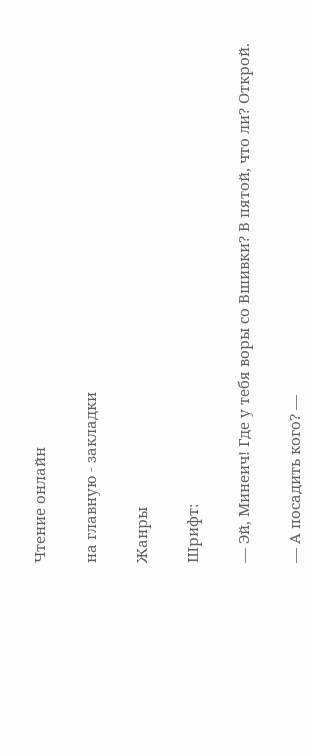Чтение онлайн

на главную - закладки

Жанры

Шрифт:

— Эй, Минеич! Где у тебя воры со Вшивки? В пятой, что ли? Открой.

— А посадить кого? —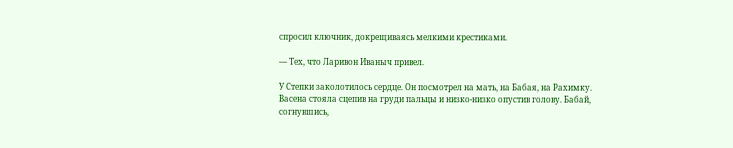спросил ключник, докрещиваясь мелкими крестиками.

— Тех, что Ларивон Иваныч привел.

У Степки заколотилось сердце. Он посмотрел на мать, на Бабая, на Рахимку. Васена стояла сцепив на груди пальцы и низко-низко опустив голову. Бабай, согнувшись,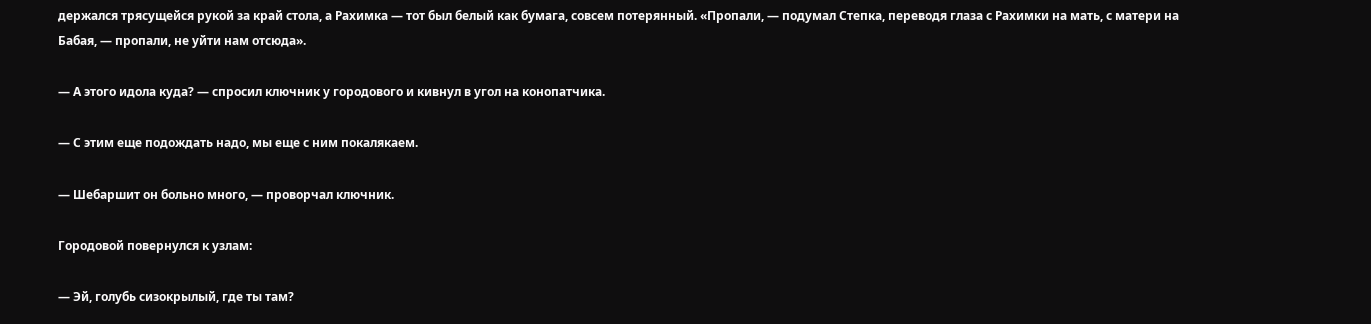держался трясущейся рукой за край стола, а Рахимка — тот был белый как бумага, совсем потерянный. «Пропали, — подумал Степка, переводя глаза с Рахимки на мать, с матери на Бабая, — пропали, не уйти нам отсюда».

— А этого идола куда? — спросил ключник у городового и кивнул в угол на конопатчика.

— С этим еще подождать надо, мы еще с ним покалякаем.

— Шебаршит он больно много, — проворчал ключник.

Городовой повернулся к узлам:

— Эй, голубь сизокрылый, где ты там?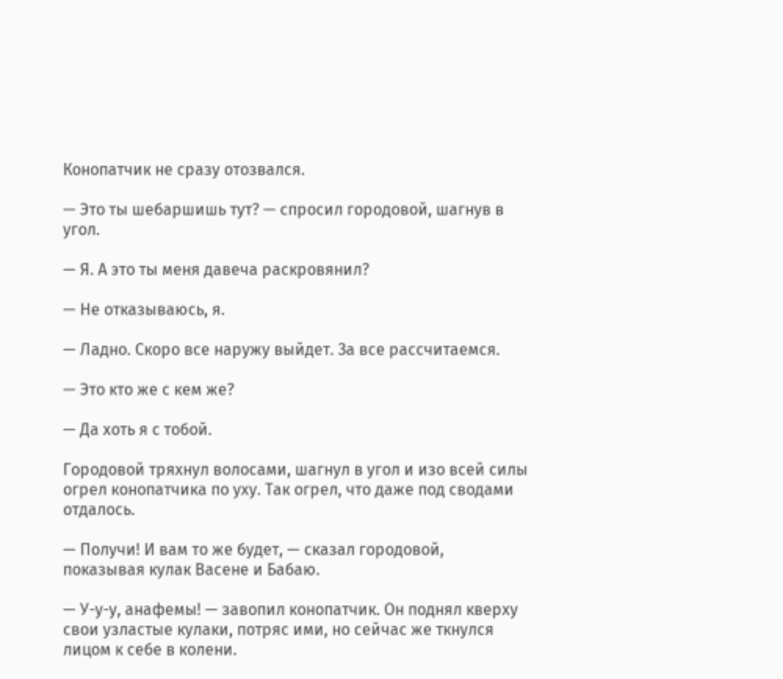Конопатчик не сразу отозвался.

— Это ты шебаршишь тут? — спросил городовой, шагнув в угол.

— Я. А это ты меня давеча раскровянил?

— Не отказываюсь, я.

— Ладно. Скоро все наружу выйдет. За все рассчитаемся.

— Это кто же с кем же?

— Да хоть я с тобой.

Городовой тряхнул волосами, шагнул в угол и изо всей силы огрел конопатчика по уху. Так огрел, что даже под сводами отдалось.

— Получи! И вам то же будет, — сказал городовой, показывая кулак Васене и Бабаю.

— У-у-у, анафемы! — завопил конопатчик. Он поднял кверху свои узластые кулаки, потряс ими, но сейчас же ткнулся лицом к себе в колени.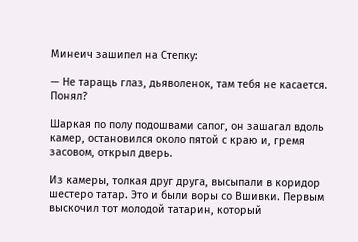Минеич зашипел на Степку:

— Не таращь глаз, дьяволенок, там тебя не касается. Понял?

Шаркая по полу подошвами сапог, он зашагал вдоль камер, остановился около пятой с краю и, гремя засовом, открыл дверь.

Из камеры, толкая друг друга, высыпали в коридор шестеро татар. Это и были воры со Вшивки. Первым выскочил тот молодой татарин, который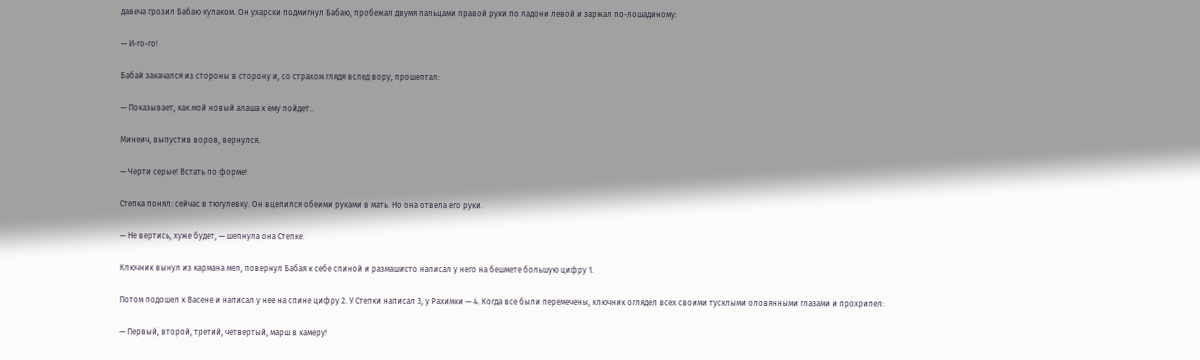давеча грозил Бабаю кулаком. Он ухарски подмигнул Бабаю, пробежал двумя пальцами правой руки по ладони левой и заржал по-лошадиному:

— И-го-го!

Бабай закачался из стороны в сторону и, со страхом глядя вслед вору, прошептал:

— Показывает, как мой новый алаша к ему пойдет..

Минеич, выпустив воров, вернулся.

— Черти серые! Встать по форме!

Степка понял: сейчас в тюгулевку. Он вцепился обеими руками в мать. Но она отвела его руки.

— Не вертись, хуже будет, — шепнула она Степке.

Ключник вынул из кармана мел, повернул Бабая к себе спиной и размашисто написал у него на бешмете большую цифру 1.

Потом подошел к Васене и написал у нее на спине цифру 2. У Степки написал 3, у Рахимки — 4. Когда все были перемечены, ключник оглядел всех своими тусклыми оловянными глазами и прохрипел:

— Первый, второй, третий, четвертый, марш в камеру!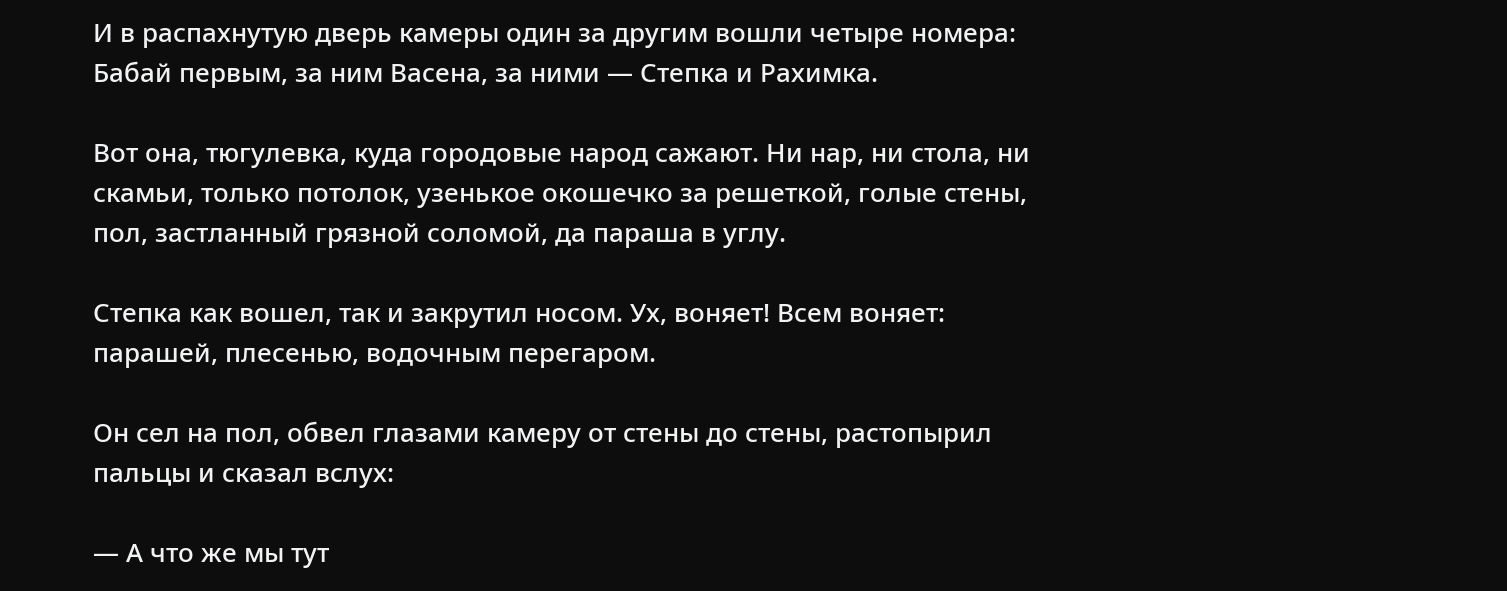И в распахнутую дверь камеры один за другим вошли четыре номера: Бабай первым, за ним Васена, за ними — Степка и Рахимка.

Вот она, тюгулевка, куда городовые народ сажают. Ни нар, ни стола, ни скамьи, только потолок, узенькое окошечко за решеткой, голые стены, пол, застланный грязной соломой, да параша в углу.

Степка как вошел, так и закрутил носом. Ух, воняет! Всем воняет: парашей, плесенью, водочным перегаром.

Он сел на пол, обвел глазами камеру от стены до стены, растопырил пальцы и сказал вслух:

— А что же мы тут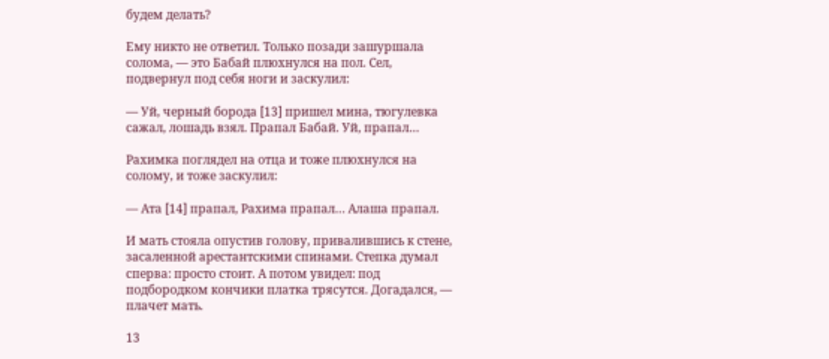будем делать?

Ему никто не ответил. Только позади зашуршала солома, — это Бабай плюхнулся на пол. Сел, подвернул под себя ноги и заскулил:

— Уй, черный борода [13] пришел мина, тюгулевка сажал, лошадь взял. Прапал Бабай. Уй, прапал…

Рахимка поглядел на отца и тоже плюхнулся на солому, и тоже заскулил:

— Ата [14] прапал, Рахима прапал… Алаша прапал.

И мать стояла опустив голову, привалившись к стене, засаленной арестантскими спинами. Степка думал сперва: просто стоит. А потом увидел: под подбородком кончики платка трясутся. Догадался, — плачет мать.

13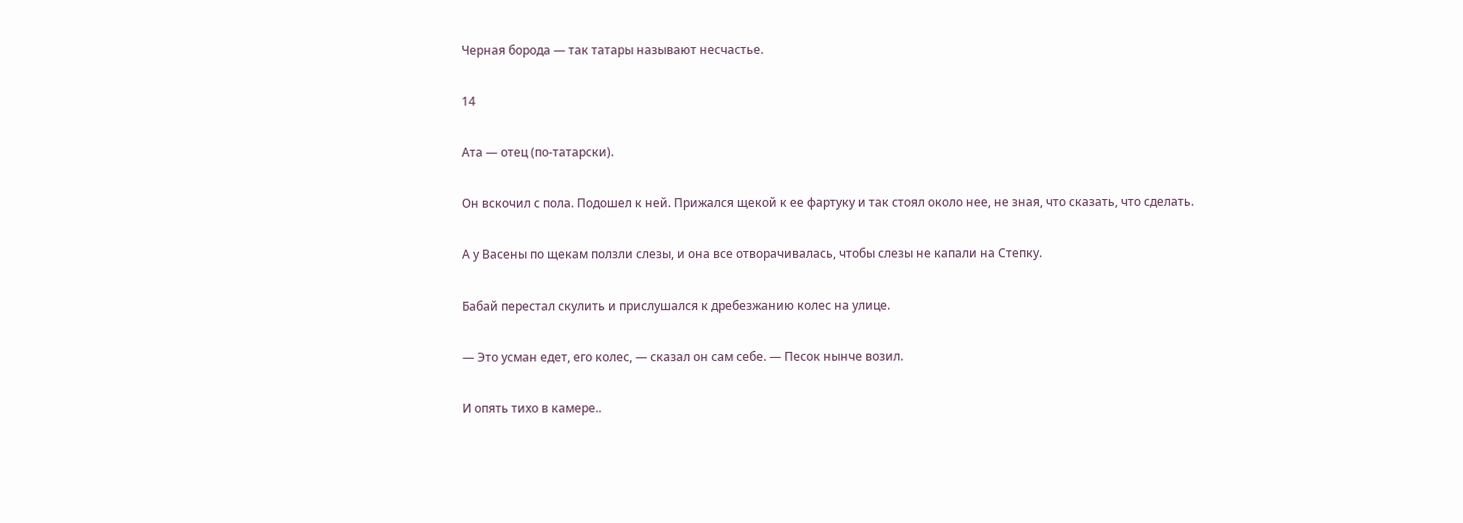Черная борода — так татары называют несчастье.

14

Ата — отец (по-татарски).

Он вскочил с пола. Подошел к ней. Прижался щекой к ее фартуку и так стоял около нее, не зная, что сказать, что сделать.

А у Васены по щекам ползли слезы, и она все отворачивалась, чтобы слезы не капали на Степку.

Бабай перестал скулить и прислушался к дребезжанию колес на улице.

— Это усман едет, его колес, — сказал он сам себе. — Песок нынче возил.

И опять тихо в камере..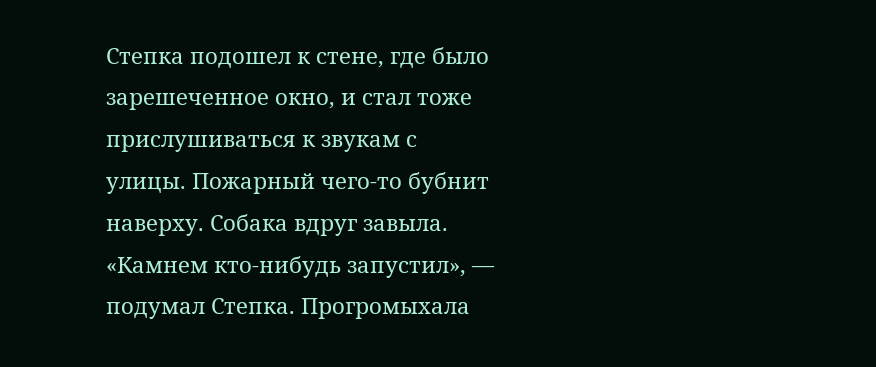Степка подошел к стене, где было зарешеченное окно, и стал тоже прислушиваться к звукам с улицы. Пожарный чего-то бубнит наверху. Собака вдруг завыла. «Камнем кто-нибудь запустил», — подумал Степка. Прогромыхала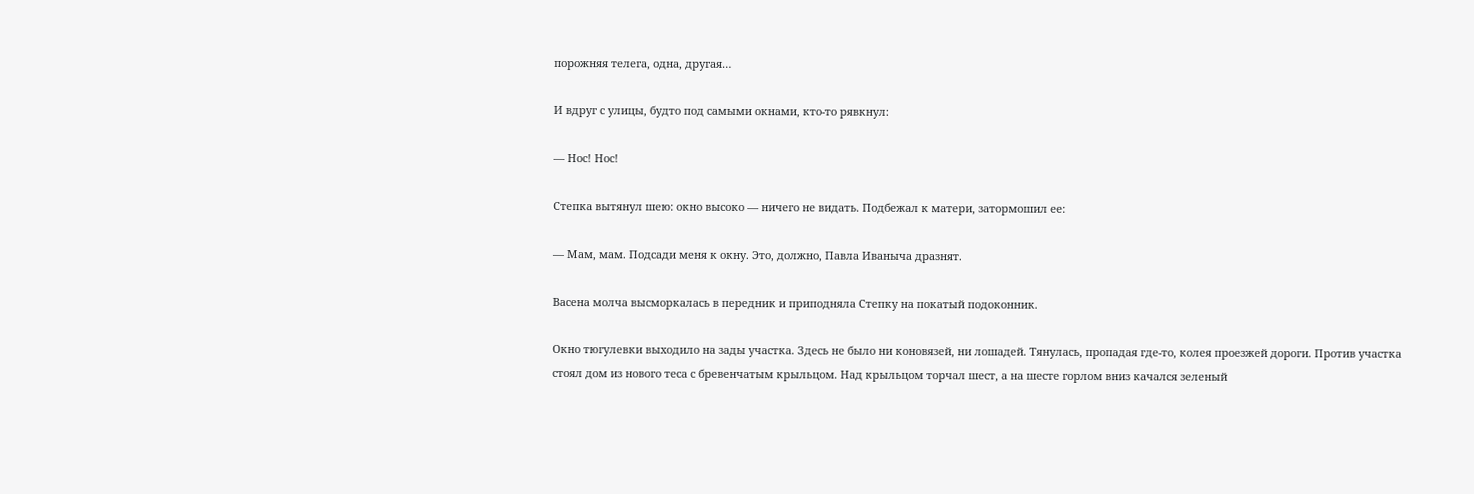порожняя телега, одна, другая…

И вдруг с улицы, будто под самыми окнами, кто-то рявкнул:

— Нос! Нос!

Степка вытянул шею: окно высоко — ничего не видать. Подбежал к матери, затормошил ее:

— Мам, мам. Подсади меня к окну. Это, должно, Павла Иваныча дразнят.

Васена молча высморкалась в передник и приподняла Степку на покатый подоконник.

Окно тюгулевки выходило на зады участка. Здесь не было ни коновязей, ни лошадей. Тянулась, пропадая где-то, колея проезжей дороги. Против участка стоял дом из нового теса с бревенчатым крыльцом. Над крыльцом торчал шест, а на шесте горлом вниз качался зеленый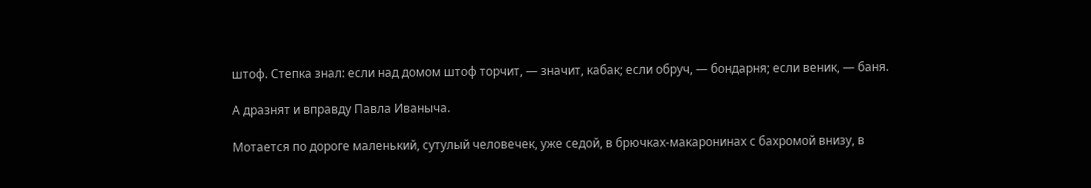штоф. Степка знал: если над домом штоф торчит, — значит, кабак; если обруч, — бондарня; если веник, — баня.

А дразнят и вправду Павла Иваныча.

Мотается по дороге маленький, сутулый человечек, уже седой, в брючках-макаронинах с бахромой внизу, в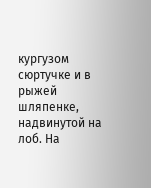кургузом сюртучке и в рыжей шляпенке, надвинутой на лоб. На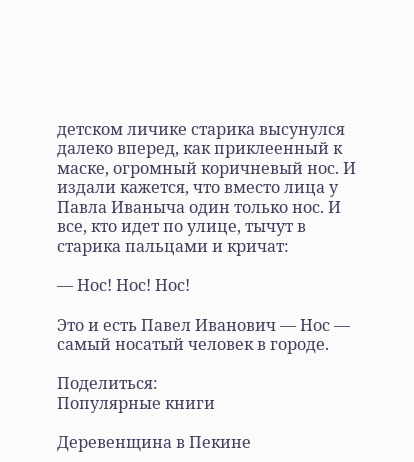детском личике старика высунулся далеко вперед, как приклеенный к маске, огромный коричневый нос. И издали кажется, что вместо лица у Павла Иваныча один только нос. И все, кто идет по улице, тычут в старика пальцами и кричат:

— Нос! Нос! Нос!

Это и есть Павел Иванович — Нос — самый носатый человек в городе.

Поделиться:
Популярные книги

Деревенщина в Пекине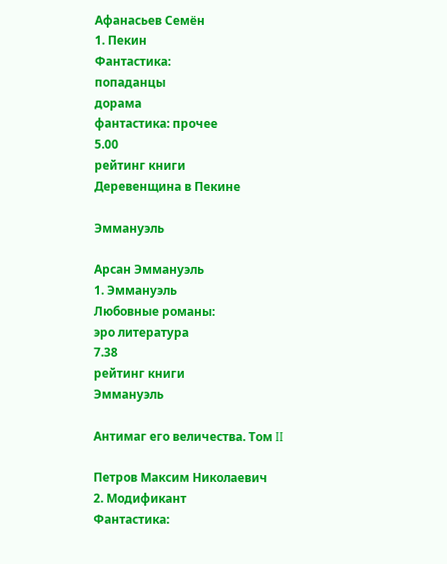Афанасьев Семён
1. Пекин
Фантастика:
попаданцы
дорама
фантастика: прочее
5.00
рейтинг книги
Деревенщина в Пекине

Эммануэль

Арсан Эммануэль
1. Эммануэль
Любовные романы:
эро литература
7.38
рейтинг книги
Эммануэль

Антимаг его величества. Том II

Петров Максим Николаевич
2. Модификант
Фантастика: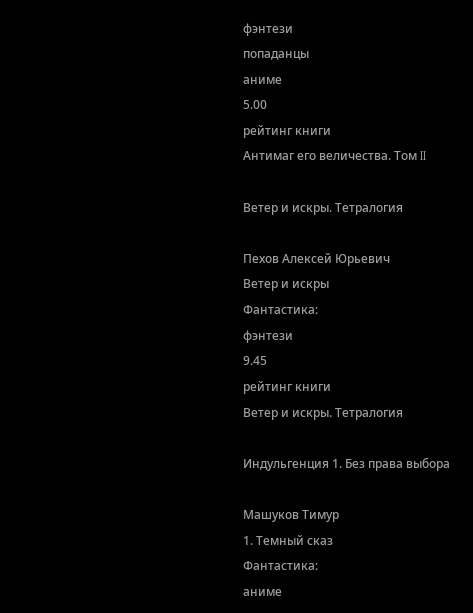фэнтези
попаданцы
аниме
5.00
рейтинг книги
Антимаг его величества. Том II

Ветер и искры. Тетралогия

Пехов Алексей Юрьевич
Ветер и искры
Фантастика:
фэнтези
9.45
рейтинг книги
Ветер и искры. Тетралогия

Индульгенция 1. Без права выбора

Машуков Тимур
1. Темный сказ
Фантастика:
аниме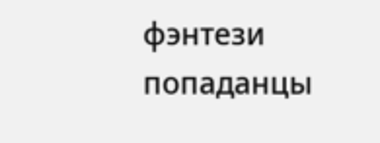фэнтези
попаданцы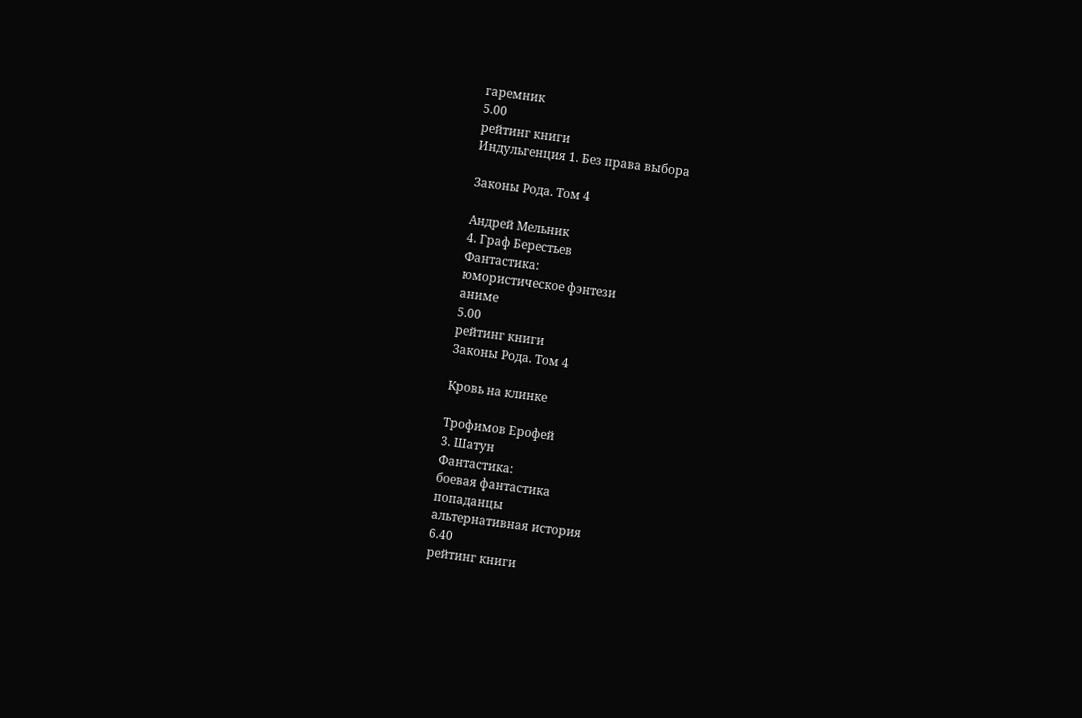гаремник
5.00
рейтинг книги
Индульгенция 1. Без права выбора

Законы Рода. Том 4

Андрей Мельник
4. Граф Берестьев
Фантастика:
юмористическое фэнтези
аниме
5.00
рейтинг книги
Законы Рода. Том 4

Кровь на клинке

Трофимов Ерофей
3. Шатун
Фантастика:
боевая фантастика
попаданцы
альтернативная история
6.40
рейтинг книги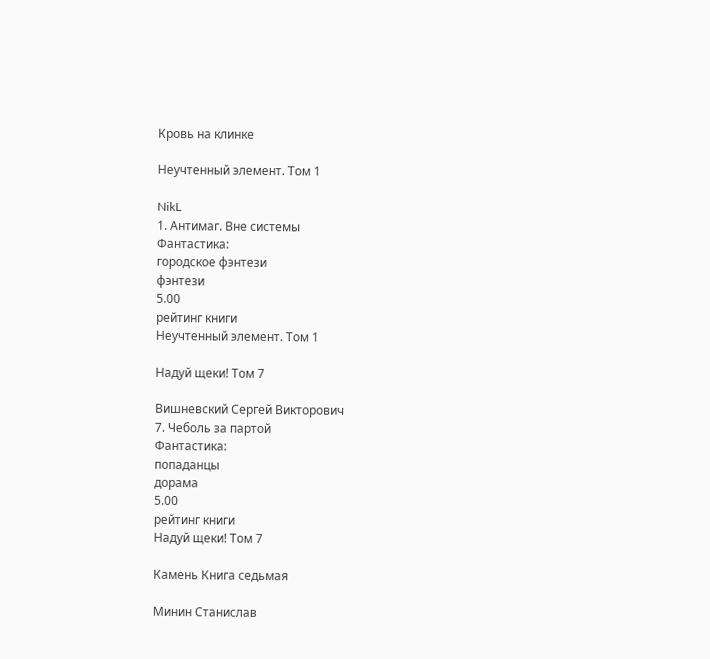Кровь на клинке

Неучтенный элемент. Том 1

NikL
1. Антимаг. Вне системы
Фантастика:
городское фэнтези
фэнтези
5.00
рейтинг книги
Неучтенный элемент. Том 1

Надуй щеки! Том 7

Вишневский Сергей Викторович
7. Чеболь за партой
Фантастика:
попаданцы
дорама
5.00
рейтинг книги
Надуй щеки! Том 7

Камень Книга седьмая

Минин Станислав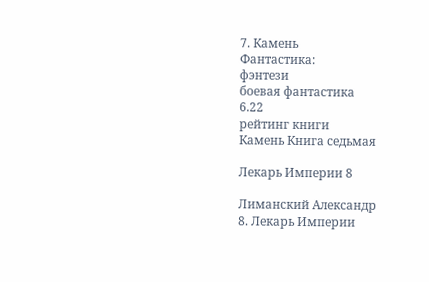7. Камень
Фантастика:
фэнтези
боевая фантастика
6.22
рейтинг книги
Камень Книга седьмая

Лекарь Империи 8

Лиманский Александр
8. Лекарь Империи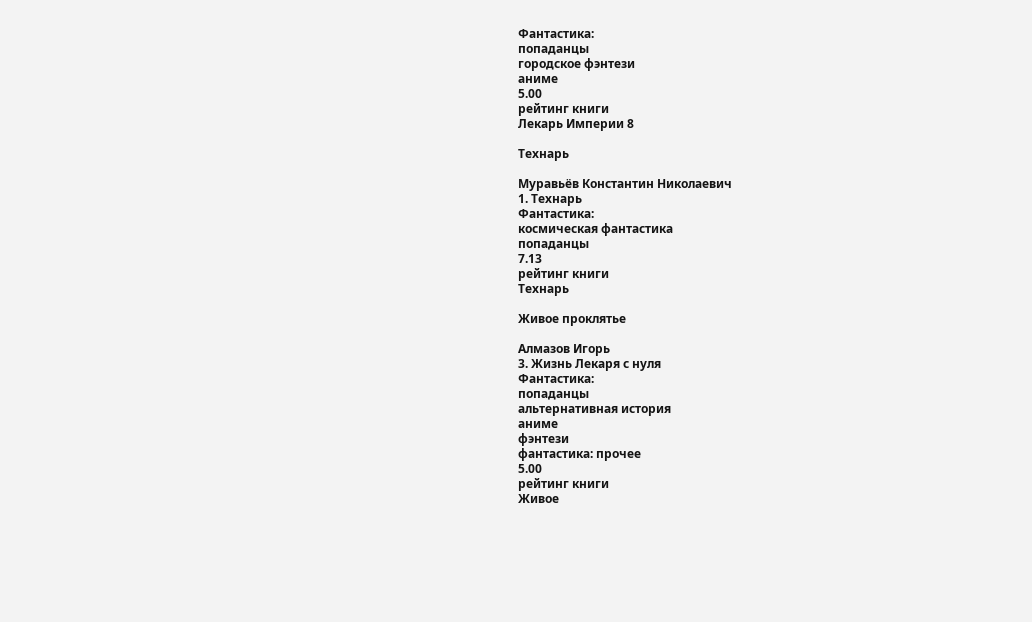Фантастика:
попаданцы
городское фэнтези
аниме
5.00
рейтинг книги
Лекарь Империи 8

Технарь

Муравьёв Константин Николаевич
1. Технарь
Фантастика:
космическая фантастика
попаданцы
7.13
рейтинг книги
Технарь

Живое проклятье

Алмазов Игорь
3. Жизнь Лекаря с нуля
Фантастика:
попаданцы
альтернативная история
аниме
фэнтези
фантастика: прочее
5.00
рейтинг книги
Живое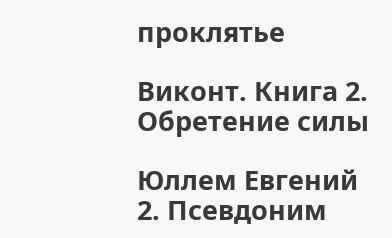проклятье

Виконт. Книга 2. Обретение силы

Юллем Евгений
2. Псевдоним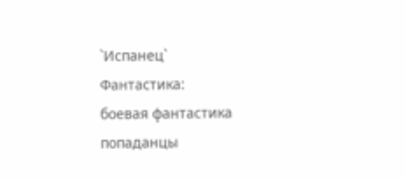`Испанец`
Фантастика:
боевая фантастика
попаданцы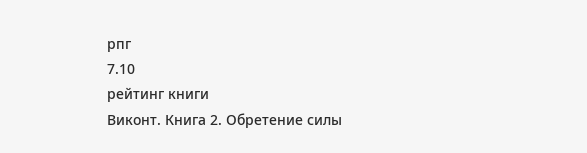рпг
7.10
рейтинг книги
Виконт. Книга 2. Обретение силы